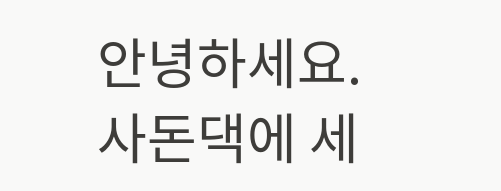안녕하세요. 사돈댁에 세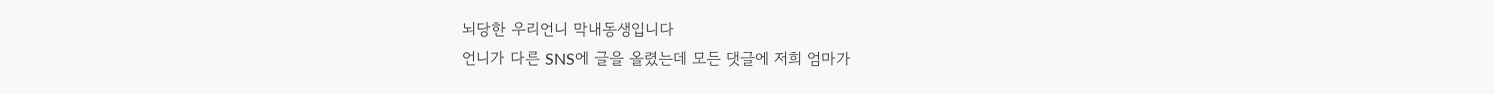뇌당한 우리언니 막내동생입니다
언니가 다른 SNS에 글을 올렸는데 모든 댓글에 저희 엄마가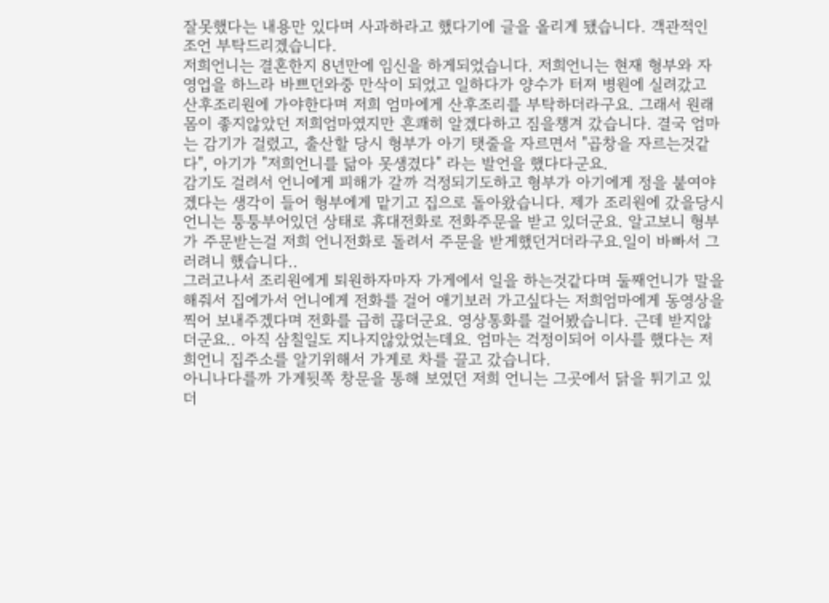잘못했다는 내용만 있다며 사과하라고 했다기에 글을 올리게 됐습니다. 객관적인 조언 부탁드리겠습니다.
저희언니는 결혼한지 8년만에 임신을 하게되었습니다. 저희언니는 현재 형부와 자영업을 하느라 바쁘던와중 만삭이 되었고 일하다가 양수가 터져 병원에 실려갔고 산후조리원에 가야한다며 저희 엄마에게 산후조리를 부탁하더라구요. 그래서 원래 몸이 좋지않았던 저희엄마였지만 흔쾌히 알겠다하고 짐을챙겨 갔습니다. 결국 엄마는 감기가 걸렸고, 출산할 당시 형부가 아기 탯줄을 자르면서 "곱창을 자르는것같다", 아기가 "저희언니를 닮아 못생겼다" 라는 발언을 했다다군요.
감기도 걸려서 언니에게 피해가 갈까 걱정되기도하고 형부가 아기에게 정을 붙여야겠다는 생각이 들어 형부에게 맡기고 집으로 돌아왔습니다. 제가 조리원에 갔을당시 언니는 퉁퉁부어있던 상태로 휴대전화로 전화주문을 받고 있더군요. 알고보니 형부가 주문받는걸 저희 언니전화로 돌려서 주문을 받게했던거더라구요.일이 바빠서 그러려니 했습니다..
그러고나서 조리원에게 퇴원하자마자 가게에서 일을 하는것같다며 둘째언니가 말을해줘서 집에가서 언니에게 전화를 걸어 애기보러 가고싶다는 저희엄마에게 동영상을 찍어 보내주겠다며 전화를 급히 끊더군요. 영상통화를 걸어봤습니다. 근데 받지않더군요.. 아직 삼칠일도 지나지않았었는데요. 엄마는 걱정이되어 이사를 했다는 저희언니 집주소를 알기위해서 가게로 차를 끌고 갔습니다.
아니나다를까 가게뒷쪽 창문을 통해 보였던 저희 언니는 그곳에서 닭을 튀기고 있더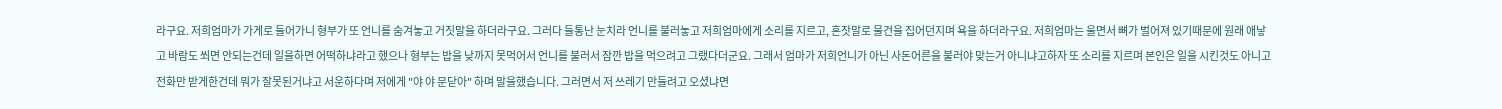라구요. 저희엄마가 가게로 들어가니 형부가 또 언니를 숨겨놓고 거짓말을 하더라구요. 그러다 들통난 눈치라 언니를 불러놓고 저희엄마에게 소리를 지르고, 혼잣말로 물건을 집어던지며 욕을 하더라구요. 저희엄마는 울면서 뼈가 벌어져 있기때문에 원래 애낳고 바람도 쐬면 안되는건데 일을하면 어떡하냐라고 했으나 형부는 밥을 낮까지 못먹어서 언니를 불러서 잠깐 밥을 먹으려고 그랬다더군요. 그래서 엄마가 저희언니가 아닌 사돈어른을 불러야 맞는거 아니냐고하자 또 소리를 지르며 본인은 일을 시킨것도 아니고 전화만 받게한건데 뭐가 잘못된거냐고 서운하다며 저에게 "야 야 문닫아" 하며 말을했습니다. 그러면서 저 쓰레기 만들려고 오셨냐면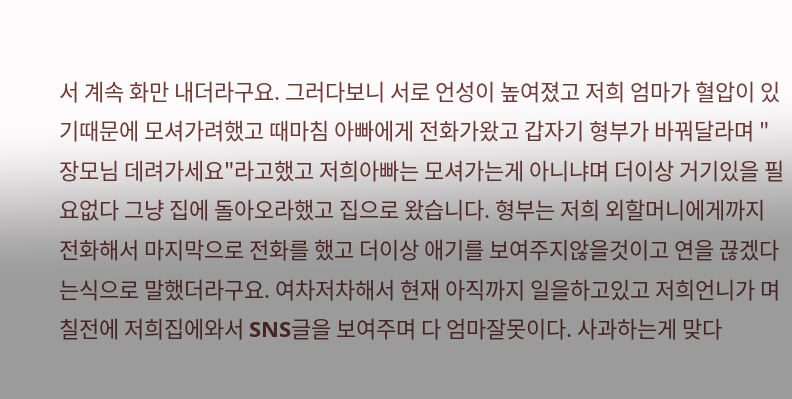서 계속 화만 내더라구요. 그러다보니 서로 언성이 높여졌고 저희 엄마가 혈압이 있기때문에 모셔가려했고 때마침 아빠에게 전화가왔고 갑자기 형부가 바꿔달라며 "장모님 데려가세요"라고했고 저희아빠는 모셔가는게 아니냐며 더이상 거기있을 필요없다 그냥 집에 돌아오라했고 집으로 왔습니다. 형부는 저희 외할머니에게까지 전화해서 마지막으로 전화를 했고 더이상 애기를 보여주지않을것이고 연을 끊겠다는식으로 말했더라구요. 여차저차해서 현재 아직까지 일을하고있고 저희언니가 며칠전에 저희집에와서 SNS글을 보여주며 다 엄마잘못이다. 사과하는게 맞다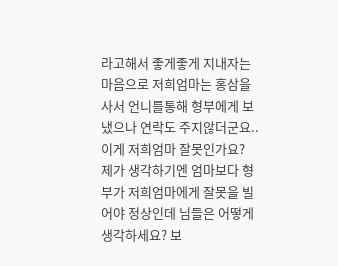라고해서 좋게좋게 지내자는 마음으로 저희엄마는 홍삼을 사서 언니를통해 형부에게 보냈으나 연락도 주지않더군요.. 이게 저희엄마 잘못인가요? 제가 생각하기엔 엄마보다 형부가 저희엄마에게 잘못을 빌어야 정상인데 님들은 어떻게 생각하세요? 보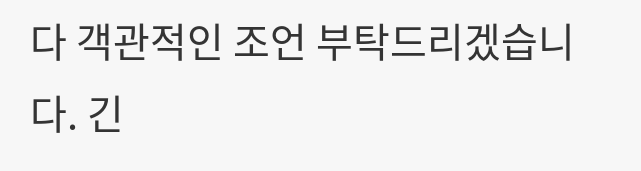다 객관적인 조언 부탁드리겠습니다. 긴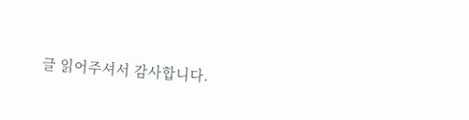글 읽어주셔서 감사합니다.